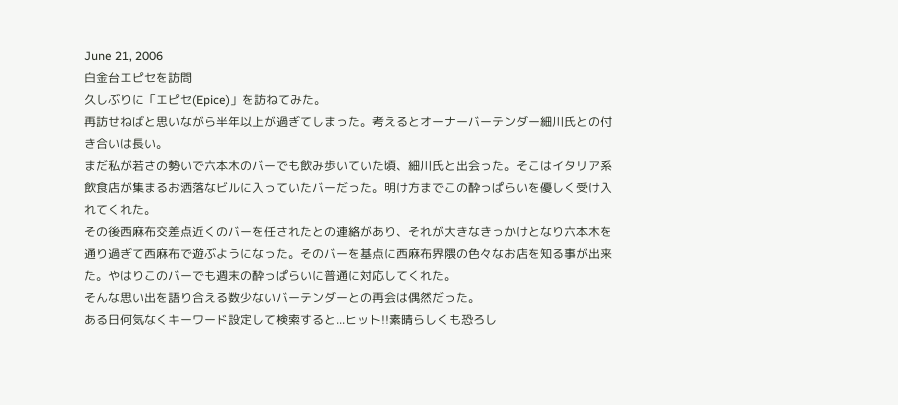June 21, 2006
白金台エピセを訪問
久しぶりに「エピセ(Epice)」を訪ねてみた。
再訪せねばと思いながら半年以上が過ぎてしまった。考えるとオーナーバーテンダー細川氏との付き合いは長い。
まだ私が若さの勢いで六本木のバーでも飲み歩いていた頃、細川氏と出会った。そこはイタリア系飲食店が集まるお洒落なビルに入っていたバーだった。明け方までこの酔っぱらいを優しく受け入れてくれた。
その後西麻布交差点近くのバーを任されたとの連絡があり、それが大きなきっかけとなり六本木を通り過ぎて西麻布で遊ぶようになった。そのバーを基点に西麻布界隈の色々なお店を知る事が出来た。やはりこのバーでも週末の酔っぱらいに普通に対応してくれた。
そんな思い出を語り合える数少ないバーテンダーとの再会は偶然だった。
ある日何気なくキーワード設定して検索すると...ヒット!!素晴らしくも恐ろし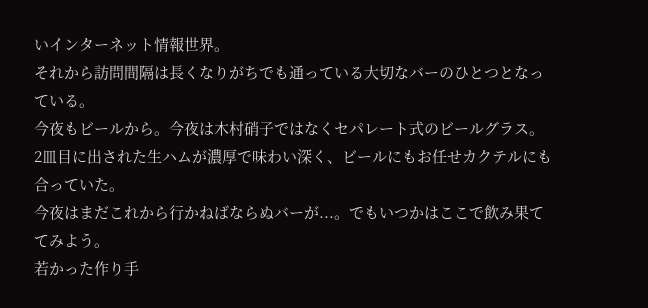いインターネット情報世界。
それから訪問間隔は長くなりがちでも通っている大切なバーのひとつとなっている。
今夜もビールから。今夜は木村硝子ではなくセパレート式のビールグラス。
2皿目に出された生ハムが濃厚で味わい深く、ビールにもお任せカクテルにも合っていた。
今夜はまだこれから行かねばならぬバーが...。でもいつかはここで飲み果ててみよう。
若かった作り手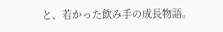と、若かった飲み手の成長物語。